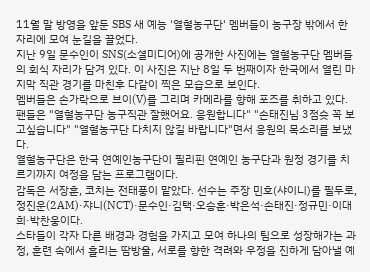11월 말 방영을 앞둔 SBS 새 예능 '열혈농구단' 멤버들이 농구장 밖에서 한 자리에 모여 눈길을 끌었다.
지난 9일 문수인이 SNS(소셜미디어)에 공개한 사진에는 열혈농구단 멤버들의 회식 자리가 담겨 있다. 이 사진은 지난 8일 두 번째이자 한국에서 열린 마지막 직관 경기를 마친후 다같이 찍은 모습으로 보인다.
멤버들은 손가락으로 브이(V)를 그리며 카메라를 향해 포즈를 취하고 있다.
팬들은 "열혈농구단 농구직관 잘했어요. 응원합니다" "손태진님 3점슛 꼭 보고싶습니다" "열혈농구단 다치지 않길 바랍니다"면서 응원의 목소리를 보냈다.
열혈농구단은 한국 연예인농구단이 필리핀 연예인 농구단과 원정 경기를 치르기까지 여정을 담는 프로그램이다.
감독은 서장훈, 코치는 전태풍이 맡았다. 선수는 주장 민호(샤이니)를 필두로, 정진운(2AM)·쟈니(NCT)·문수인·김택·오승훈·박은석·손태진·정규민·이대희·박찬웅이다.
스타들이 각자 다른 배경과 경험을 가지고 모여 하나의 팀으로 성장해가는 과정, 훈련 속에서 흘리는 땀방울, 서로를 향한 격려와 우정을 진하게 담아낼 예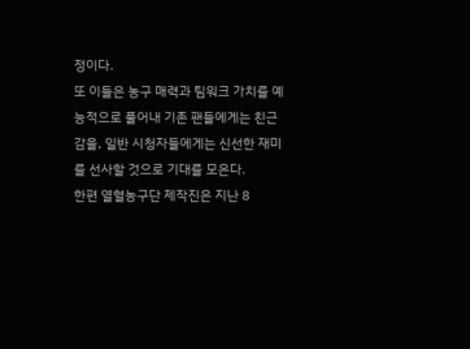정이다.
또 이들은 농구 매력과 팀워크 가치를 예능적으로 풀어내 기존 팬들에게는 친근감을, 일반 시청자들에게는 신선한 재미를 선사할 것으로 기대를 모은다.
한편 열혈농구단 제작진은 지난 8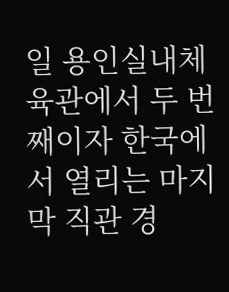일 용인실내체육관에서 두 번째이자 한국에서 열리는 마지막 직관 경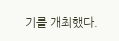기를 개최했다.